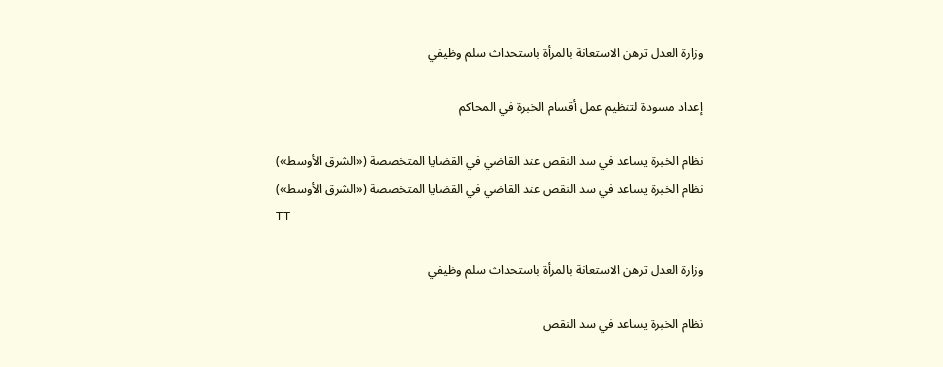وزارة العدل ترهن الاستعانة بالمرأة باستحداث سلم وظيفي

إعداد مسودة لتنظيم عمل أقسام الخبرة في المحاكم

نظام الخبرة يساعد في سد النقص عند القاضي في القضايا المتخصصة («الشرق الأوسط»)
نظام الخبرة يساعد في سد النقص عند القاضي في القضايا المتخصصة («الشرق الأوسط»)
TT

وزارة العدل ترهن الاستعانة بالمرأة باستحداث سلم وظيفي

نظام الخبرة يساعد في سد النقص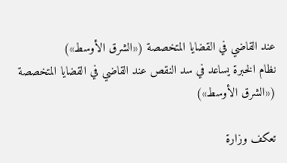عند القاضي في القضايا المتخصصة («الشرق الأوسط»)
نظام الخبرة يساعد في سد النقص عند القاضي في القضايا المتخصصة («الشرق الأوسط»)

تعكف وزارة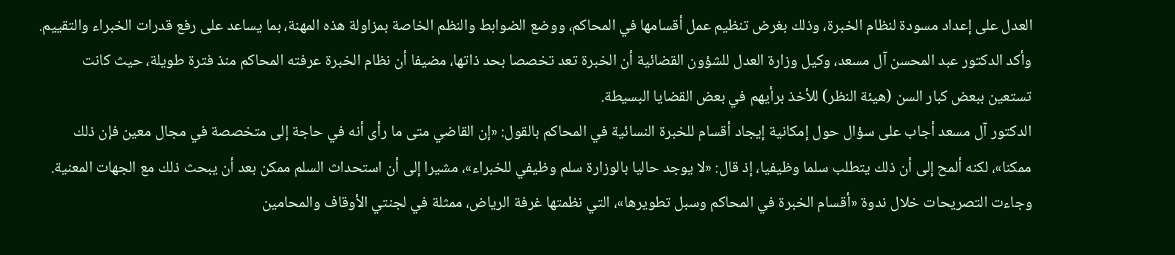العدل على إعداد مسودة لنظام الخبرة، وذلك بغرض تنظيم عمل أقسامها في المحاكم، ووضع الضوابط والنظم الخاصة بمزاولة هذه المهنة، بما يساعد على رفع قدرات الخبراء والتقييم.
وأكد الدكتور عبد المحسن آل مسعد، وكيل وزارة العدل للشؤون القضائية أن الخبرة تعد تخصصا بحد ذاتها، مضيفا أن نظام الخبرة عرفته المحاكم منذ فترة طويلة، حيث كانت تستعين ببعض كبار السن (هيئة النظر) للأخذ برأيهم في بعض القضايا البسيطة.
الدكتور آل مسعد أجاب على سؤال حول إمكانية إيجاد أقسام للخبرة النسائية في المحاكم بالقول: «إن القاضي متى ما رأى أنه في حاجة إلى متخصصة في مجال معين فإن ذلك ممكنا»، لكنه ألمح إلى أن ذلك يتطلب سلما وظيفيا، إذ قال: «لا يوجد حاليا بالوزارة سلم وظيفي للخبراء»، مشيرا إلى أن استحداث السلم ممكن بعد أن يبحث ذلك مع الجهات المعنية.
وجاءت التصريحات خلال ندوة «أقسام الخبرة في المحاكم وسبل تطويرها»، التي نظمتها غرفة الرياض، ممثلة في لجنتي الأوقاف والمحامين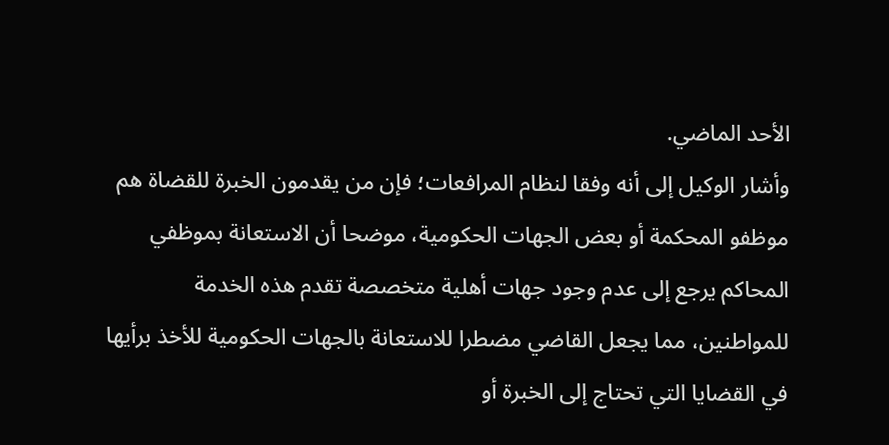الأحد الماضي.
وأشار الوكيل إلى أنه وفقا لنظام المرافعات؛ فإن من يقدمون الخبرة للقضاة هم موظفو المحكمة أو بعض الجهات الحكومية، موضحا أن الاستعانة بموظفي المحاكم يرجع إلى عدم وجود جهات أهلية متخصصة تقدم هذه الخدمة للمواطنين، مما يجعل القاضي مضطرا للاستعانة بالجهات الحكومية للأخذ برأيها في القضايا التي تحتاج إلى الخبرة أو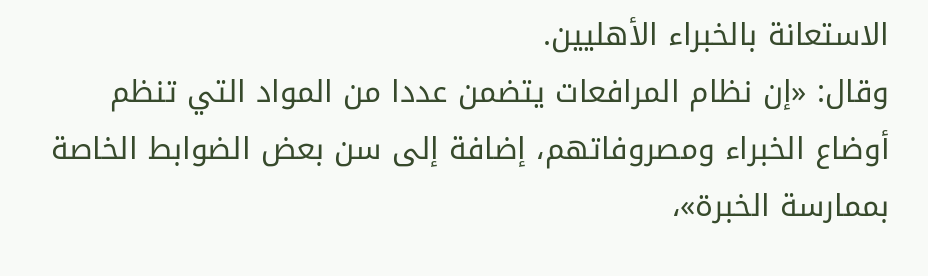الاستعانة بالخبراء الأهليين.
وقال: «إن نظام المرافعات يتضمن عددا من المواد التي تنظم أوضاع الخبراء ومصروفاتهم، إضافة إلى سن بعض الضوابط الخاصة بممارسة الخبرة»،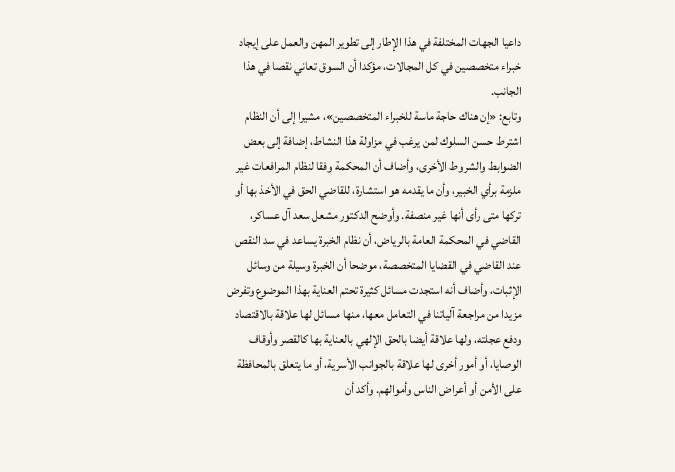داعيا الجهات المختلفة في هذا الإطار إلى تطوير المهن والعمل على إيجاد خبراء متخصصين في كل المجالات، مؤكدا أن السوق تعاني نقصا في هذا الجانب.
وتابع: «إن هناك حاجة ماسة للخبراء المتخصصين»، مشيرا إلى أن النظام اشترط حسن السلوك لمن يرغب في مزاولة هذا النشاط، إضافة إلى بعض الضوابط والشروط الأخرى، وأضاف أن المحكمة وفقا لنظام المرافعات غير ملزمة برأي الخبير، وأن ما يقدمه هو استشارة، للقاضي الحق في الأخذ بها أو تركها متى رأى أنها غير منصفة. وأوضح الدكتور مشعل سعد آل عساكر، القاضي في المحكمة العامة بالرياض، أن نظام الخبرة يساعد في سد النقص عند القاضي في القضايا المتخصصة، موضحا أن الخبرة وسيلة من وسائل الإثبات، وأضاف أنه استجدت مسائل كثيرة تحتم العناية بهذا الموضوع وتفرض مزيدا من مراجعة آلياتنا في التعامل معها، منها مسائل لها علاقة بالاقتصاد ودفع عجلته، ولها علاقة أيضا بالحق الإلهي بالعناية بها كالقصر وأوقاف الوصايا، أو أمور أخرى لها علاقة بالجوانب الأسرية، أو ما يتعلق بالمحافظة على الأمن أو أعراض الناس وأموالهم. وأكد أن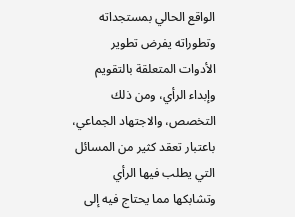الواقع الحالي بمستجداته وتطوراته يفرض تطوير الأدوات المتعلقة بالتقويم وإبداء الرأي، ومن ذلك التخصص، والاجتهاد الجماعي، باعتبار تعقد كثير من المسائل التي يطلب فيها الرأي وتشابكها مما يحتاج فيه إلى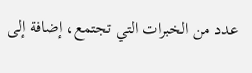عدد من الخبرات التي تجتمع، إضافة إلى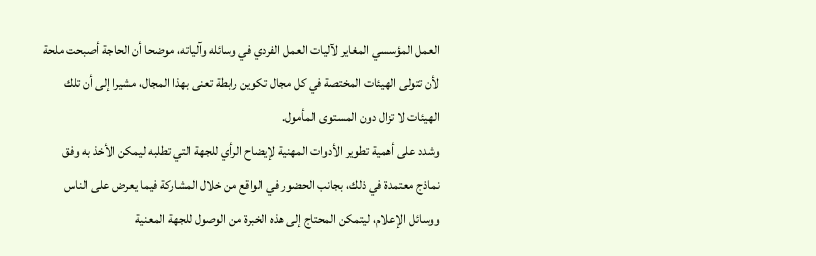العمل المؤسسي المغاير لآليات العمل الفردي في وسائله وآلياته، موضحا أن الحاجة أصبحت ملحة لأن تتولى الهيئات المختصة في كل مجال تكوين رابطة تعنى بهذا المجال، مشيرا إلى أن تلك الهيئات لا تزال دون المستوى المأمول.
وشدد على أهمية تطوير الأدوات المهنية لإيضاح الرأي للجهة التي تطلبه ليمكن الأخذ به وفق نماذج معتمدة في ذلك، بجانب الحضور في الواقع من خلال المشاركة فيما يعرض على الناس ووسائل الإعلام، ليتمكن المحتاج إلى هذه الخبرة من الوصول للجهة المعنية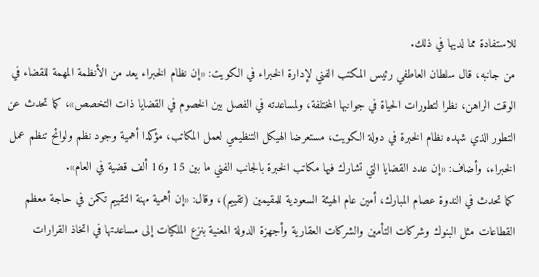للاستفادة مما لديها في ذلك.
من جانبه، قال سلطان العاطفي رئيس المكتب الفني لإدارة الخبراء في الكويت: «إن نظام الخبراء يعد من الأنظمة المهمة للقضاء في الوقت الراهن، نظرا لتطورات الحياة في جوانبها المختلفة، ولمساعدته في الفصل بين الخصوم في القضايا ذات التخصص»، كما تحدث عن التطور الذي شهده نظام الخبرة في دولة الكويت، مستعرضا الهيكل التنظيمي لعمل المكاتب، مؤكدا أهمية وجود نظم ولوائح تنظم عمل الخبراء، وأضاف: «إن عدد القضايا التي تشارك فيها مكاتب الخبرة بالجانب الفني ما بين 15 و16 ألف قضية في العام».
كما تحدث في الندوة عصام المبارك، أمين عام الهيئة السعودية للمقيمين (تقييم)، وقال: «إن أهمية مهنة التقييم تكمن في حاجة معظم القطاعات مثل البنوك وشركات التأمين والشركات العقارية وأجهزة الدولة المعنية بنزع الملكيات إلى مساعدتها في اتخاذ القرارات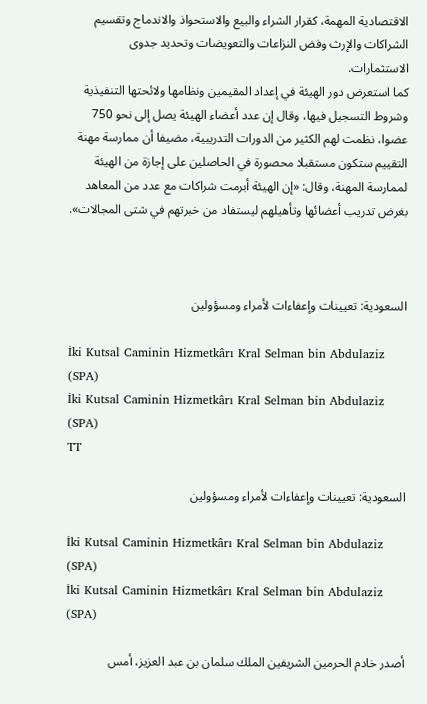الاقتصادية المهمة، كقرار الشراء والبيع والاستحواذ والاندماج وتقسيم الشراكات والإرث وفض النزاعات والتعويضات وتحديد جدوى الاستثمارات.
كما استعرض دور الهيئة في إعداد المقيمين ونظامها ولائحتها التنفيذية وشروط التسجيل فيها، وقال إن عدد أعضاء الهيئة يصل إلى نحو 750 عضوا، نظمت لهم الكثير من الدورات التدريبية، مضيفا أن ممارسة مهنة التقييم ستكون مستقبلا محصورة في الحاصلين على إجازة من الهيئة لممارسة المهنة، وقال: «إن الهيئة أبرمت شراكات مع عدد من المعاهد بغرض تدريب أعضائها وتأهيلهم ليستفاد من خبرتهم في شتى المجالات».



السعودية: تعيينات وإعفاءات لأمراء ومسؤولين

İki Kutsal Caminin Hizmetkârı Kral Selman bin Abdulaziz (SPA)
İki Kutsal Caminin Hizmetkârı Kral Selman bin Abdulaziz (SPA)
TT

السعودية: تعيينات وإعفاءات لأمراء ومسؤولين

İki Kutsal Caminin Hizmetkârı Kral Selman bin Abdulaziz (SPA)
İki Kutsal Caminin Hizmetkârı Kral Selman bin Abdulaziz (SPA)

أصدر خادم الحرمين الشريفين الملك سلمان بن عبد العزيز، أمس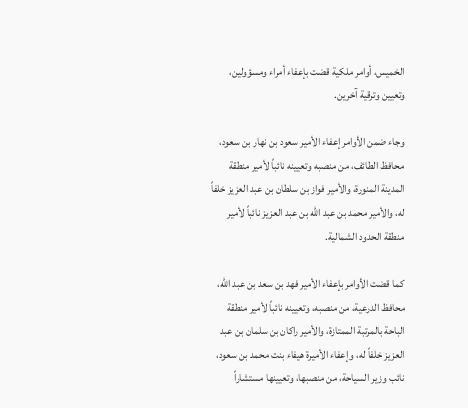الخميس، أوامر ملكية قضت بإعفاء أمراء ومسؤولين، وتعيين وترقية آخرين.

وجاء ضمن الأوامر إعفاء الأمير سعود بن نهار بن سعود، محافظ الطائف، من منصبه وتعيينه نائباً لأمير منطقة المدينة المنورة، والأمير فواز بن سلطان بن عبد العزيز خلفاً له، والأمير محمد بن عبد الله بن عبد العزيز نائباً لأمير منطقة الحدود الشمالية.

كما قضت الأوامر بإعفاء الأمير فهد بن سعد بن عبد الله، محافظ الدرعية، من منصبه، وتعيينه نائباً لأمير منطقة الباحة بالمرتبة الممتازة، والأمير راكان بن سلمان بن عبد العزيز خلفاً له، وإعفاء الأميرة هيفاء بنت محمد بن سعود، نائب وزير السياحة، من منصبها، وتعيينها مستشاراً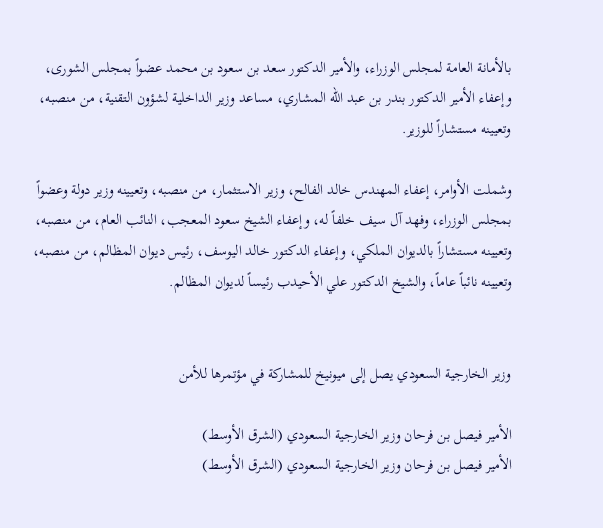بالأمانة العامة لمجلس الوزراء، والأمير الدكتور سعد بن سعود بن محمد عضواً بمجلس الشورى، وإعفاء الأمير الدكتور بندر بن عبد الله المشاري، مساعد وزير الداخلية لشؤون التقنية، من منصبه، وتعيينه مستشاراً للوزير.

وشملت الأوامر، إعفاء المهندس خالد الفالح، وزير الاستثمار، من منصبه، وتعيينه وزير دولة وعضواً بمجلس الوزراء، وفهد آل سيف خلفاً له، وإعفاء الشيخ سعود المعجب، النائب العام، من منصبه، وتعيينه مستشاراً بالديوان الملكي، وإعفاء الدكتور خالد اليوسف، رئيس ديوان المظالم، من منصبه، وتعيينه نائباً عاماً، والشيخ الدكتور علي الأحيدب رئيساً لديوان المظالم.


وزير الخارجية السعودي يصل إلى ميونيخ للمشاركة في مؤتمرها للأمن

الأمير فيصل بن فرحان وزير الخارجية السعودي (الشرق الأوسط)
الأمير فيصل بن فرحان وزير الخارجية السعودي (الشرق الأوسط)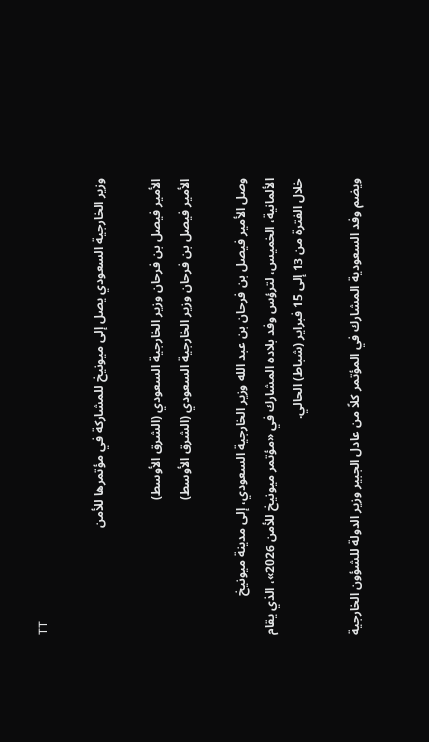TT

وزير الخارجية السعودي يصل إلى ميونيخ للمشاركة في مؤتمرها للأمن

الأمير فيصل بن فرحان وزير الخارجية السعودي (الشرق الأوسط)
الأمير فيصل بن فرحان وزير الخارجية السعودي (الشرق الأوسط)

وصل الأمير فيصل بن فرحان بن عبد الله وزير الخارجية السعودي، إلى مدينة ميونيخ الألمانية، الخميس، لترؤس وفد بلاده المشارك في «مؤتمر ميونيخ للأمن 2026»، الذي يقام خلال الفترة من 13 إلى 15 فبراير (شباط) الحالي.

ويضم وفد السعودية المشارك في المؤتمر كلاً من عادل الجبير وزير الدولة للشؤون الخارجية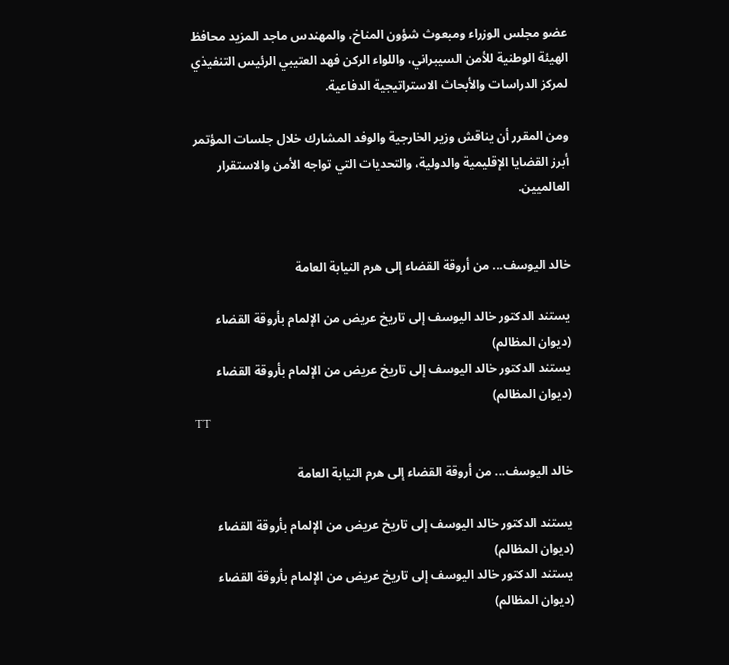عضو مجلس الوزراء ومبعوث شؤون المناخ، والمهندس ماجد المزيد محافظ الهيئة الوطنية للأمن السيبراني، واللواء الركن فهد العتيبي الرئيس التنفيذي لمركز الدراسات والأبحاث الاستراتيجية الدفاعية.

ومن المقرر أن يناقش وزير الخارجية والوفد المشارك خلال جلسات المؤتمر أبرز القضايا الإقليمية والدولية، والتحديات التي تواجه الأمن والاستقرار العالميين.


خالد اليوسف... من أروقة القضاء إلى هرم النيابة العامة

يستند الدكتور خالد اليوسف إلى تاريخ عريض من الإلمام بأروقة القضاء (ديوان المظالم)
يستند الدكتور خالد اليوسف إلى تاريخ عريض من الإلمام بأروقة القضاء (ديوان المظالم)
TT

خالد اليوسف... من أروقة القضاء إلى هرم النيابة العامة

يستند الدكتور خالد اليوسف إلى تاريخ عريض من الإلمام بأروقة القضاء (ديوان المظالم)
يستند الدكتور خالد اليوسف إلى تاريخ عريض من الإلمام بأروقة القضاء (ديوان المظالم)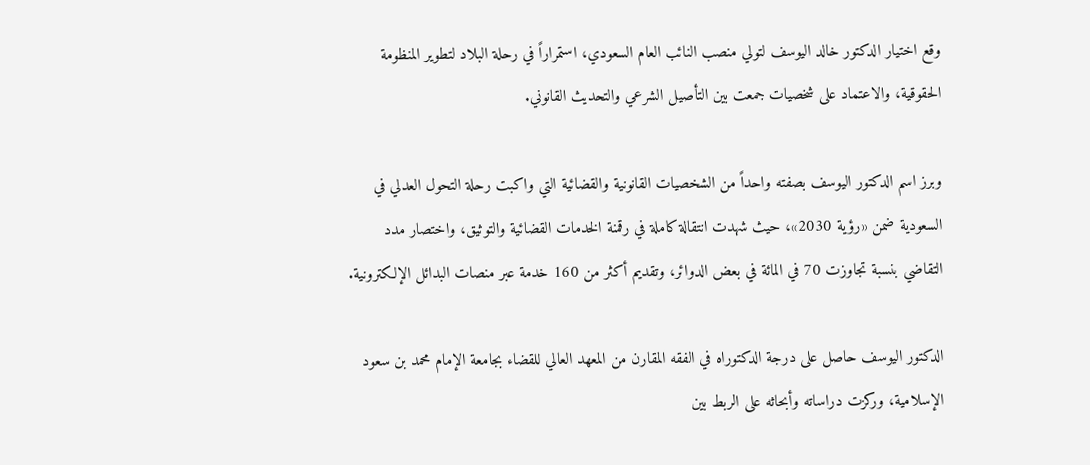وقع اختيار الدكتور خالد اليوسف لتولي منصب النائب العام السعودي، استمراراً في رحلة البلاد لتطوير المنظومة الحقوقية، والاعتماد على شخصيات جمعت بين التأصيل الشرعي والتحديث القانوني.

وبرز اسم الدكتور اليوسف بصفته واحداً من الشخصيات القانونية والقضائية التي واكبت رحلة التحول العدلي في السعودية ضمن «رؤية 2030»، حيث شهدت انتقالة كاملة في رقمنة الخدمات القضائية والتوثيق، واختصار مدد التقاضي بنسبة تجاوزت 70 في المائة في بعض الدوائر، وتقديم أكثر من 160 خدمة عبر منصات البدائل الإلكترونية.

الدكتور اليوسف حاصل على درجة الدكتوراه في الفقه المقارن من المعهد العالي للقضاء بجامعة الإمام محمد بن سعود الإسلامية، وركزت دراساته وأبحاثه على الربط بين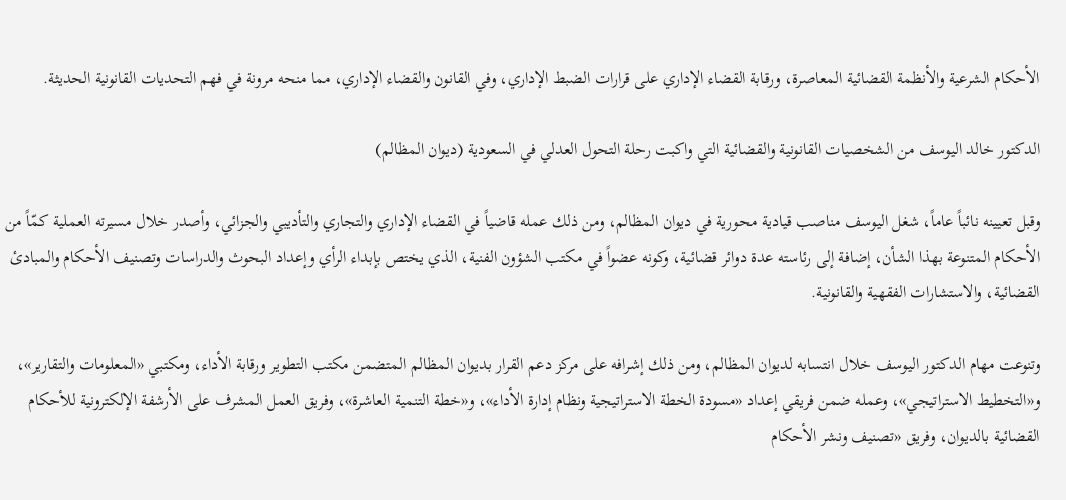الأحكام الشرعية والأنظمة القضائية المعاصرة، ورقابة القضاء الإداري على قرارات الضبط الإداري، وفي القانون والقضاء الإداري، مما منحه مرونة في فهم التحديات القانونية الحديثة.

الدكتور خالد اليوسف من الشخصيات القانونية والقضائية التي واكبت رحلة التحول العدلي في السعودية (ديوان المظالم)

وقبل تعيينه نائباً عاماً، شغل اليوسف مناصب قيادية محورية في ديوان المظالم، ومن ذلك عمله قاضياً في القضاء الإداري والتجاري والتأديبي والجزائي، وأصدر خلال مسيرته العملية كمّاً من الأحكام المتنوعة بهذا الشأن، إضافة إلى رئاسته عدة دوائر قضائية، وكونه عضواً في مكتب الشؤون الفنية، الذي يختص بإبداء الرأي وإعداد البحوث والدراسات وتصنيف الأحكام والمبادئ القضائية، والاستشارات الفقهية والقانونية.

وتنوعت مهام الدكتور اليوسف خلال انتسابه لديوان المظالم، ومن ذلك إشرافه على مركز دعم القرار بديوان المظالم المتضمن مكتب التطوير ورقابة الأداء، ومكتبي «المعلومات والتقارير»، و«التخطيط الاستراتيجي»، وعمله ضمن فريقي إعداد «مسودة الخطة الاستراتيجية ونظام إدارة الأداء»، و«خطة التنمية العاشرة»، وفريق العمل المشرف على الأرشفة الإلكترونية للأحكام القضائية بالديوان، وفريق «تصنيف ونشر الأحكام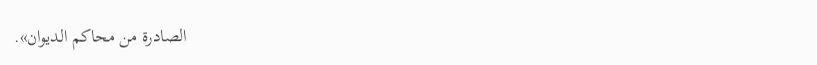الصادرة من محاكم الديوان».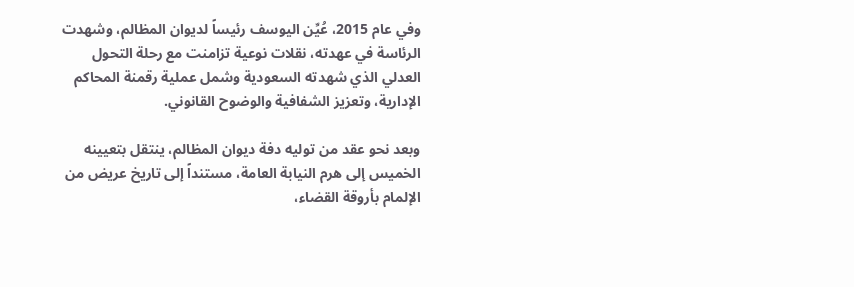وفي عام 2015، عُيِّن اليوسف رئيساً لديوان المظالم، وشهدت الرئاسة في عهدته، نقلات نوعية تزامنت مع رحلة التحول العدلي الذي شهدته السعودية وشمل عملية رقمنة المحاكم الإدارية، وتعزيز الشفافية والوضوح القانوني.

وبعد نحو عقد من توليه دفة ديوان المظالم، ينتقل بتعيينه الخميس إلى هرم النيابة العامة، مستنداً إلى تاريخ عريض من الإلمام بأروقة القضاء،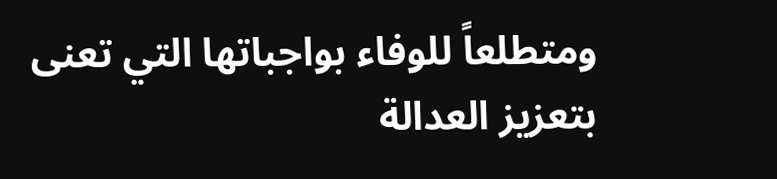ومتطلعاً للوفاء بواجباتها التي تعنى بتعزيز العدالة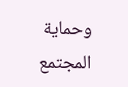وحماية المجتمع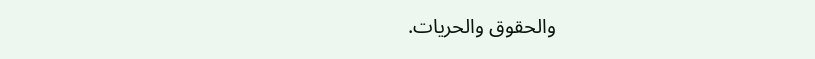والحقوق والحريات.